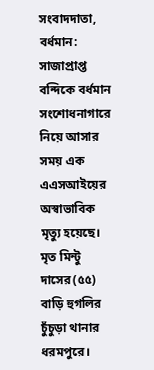সংবাদদাতা, বর্ধমান: সাজাপ্রাপ্ত বন্দিকে বর্ধমান সংশোধনাগারে নিয়ে আসার সময় এক এএসআইয়ের অস্বাভাবিক মৃত্যু হয়েছে। মৃত মিন্টু দাসের(৫৫) বাড়ি হুগলির চুঁচুড়া থানার ধরমপুরে।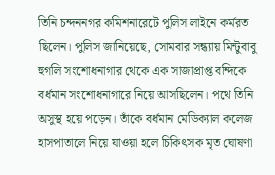তিনি চন্দননগর কমিশনারেটে পুলিস লাইনে কর্মরত ছিলেন। পুলিস জানিয়েছে, সোমবার সন্ধ্যায় মিন্টুবাবু হুগলি সংশোধনাগার থেকে এক সাজাপ্রাপ্ত বন্দিকে বর্ধমান সংশোধনাগারে নিয়ে আসছিলেন। পথে তিনি অসুস্থ হয়ে পড়েন। তাঁকে বর্ধমান মেডিক্যাল কলেজ হাসপাতালে নিয়ে যাওয়া হলে চিকিৎসক মৃত ঘোষণা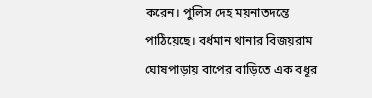করেন। পুলিস দেহ ময়নাতদন্তে পাঠিয়েছে। বর্ধমান থানার বিজয়রাম ঘোষপাড়ায় বাপের বাড়িতে এক বধূর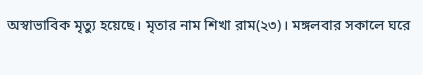অস্বাভাবিক মৃত্যু হয়েছে। মৃতার নাম শিখা রাম(২৩)। মঙ্গলবার সকালে ঘরে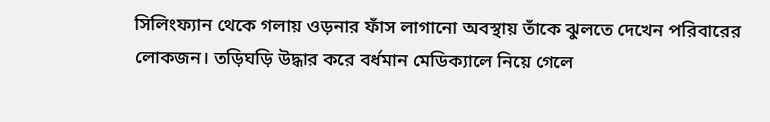সিলিংফ্যান থেকে গলায় ওড়নার ফাঁস লাগানো অবস্থায় তাঁকে ঝুলতে দেখেন পরিবারের লোকজন। তড়িঘড়ি উদ্ধার করে বর্ধমান মেডিক্যালে নিয়ে গেলে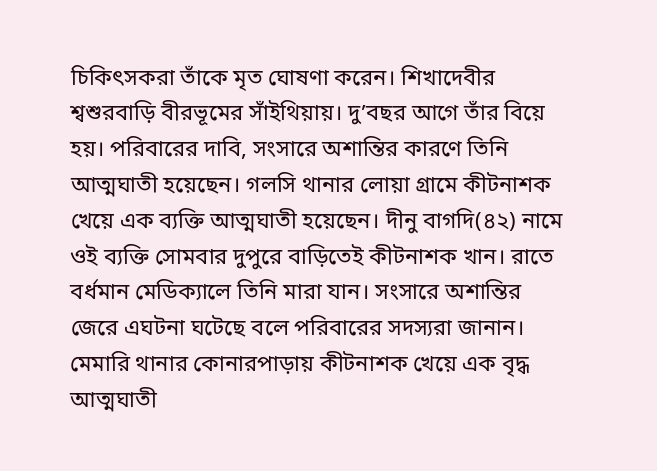চিকিৎসকরা তাঁকে মৃত ঘোষণা করেন। শিখাদেবীর শ্বশুরবাড়ি বীরভূমের সাঁইথিয়ায়। দু’বছর আগে তাঁর বিয়ে হয়। পরিবারের দাবি, সংসারে অশান্তির কারণে তিনি আত্মঘাতী হয়েছেন। গলসি থানার লোয়া গ্রামে কীটনাশক খেয়ে এক ব্যক্তি আত্মঘাতী হয়েছেন। দীনু বাগদি(৪২) নামে ওই ব্যক্তি সোমবার দুপুরে বাড়িতেই কীটনাশক খান। রাতে বর্ধমান মেডিক্যালে তিনি মারা যান। সংসারে অশান্তির জেরে এঘটনা ঘটেছে বলে পরিবারের সদস্যরা জানান। মেমারি থানার কোনারপাড়ায় কীটনাশক খেয়ে এক বৃদ্ধ আত্মঘাতী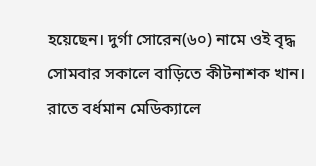হয়েছেন। দুর্গা সোরেন(৬০) নামে ওই বৃদ্ধ সোমবার সকালে বাড়িতে কীটনাশক খান। রাতে বর্ধমান মেডিক্যালে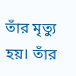তাঁর মৃত্যু হয়। তাঁর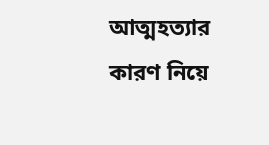আত্মহত্যার কারণ নিয়ে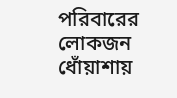পরিবারের লোকজন ধোঁয়াশায়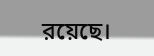রয়েছে।